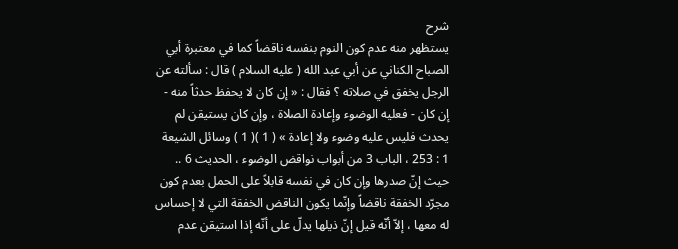شرح
يستظهر منه عدم كون النوم بنفسه ناقضاً كما في معتبرة أبي الصباح الكناني عن أبي عبد الله ( عليه السلام ) قال : سألته عن الرجل يخفق في صلاته ؟ فقال : « إن كان لا يحفظ حدثاً منه - إن كان - فعليه الوضوء وإعادة الصلاة ، وإن كان يستيقن لم يحدث فليس عليه وضوء ولا إعادة » ( 1 )( 1 ) وسائل الشيعة 1 : 253 ، الباب 3 من أبواب نواقض الوضوء ، الحديث 6 ..
حيث إنّ صدرها وإن كان في نفسه قابلاً على الحمل بعدم كون مجرّد الخفقة ناقضاً وإنّما يكون الناقض الخفقة التي لا إحساس له معها ، إلاّ أنّه قيل إنّ ذيلها يدلّ على أنّه إذا استيقن عدم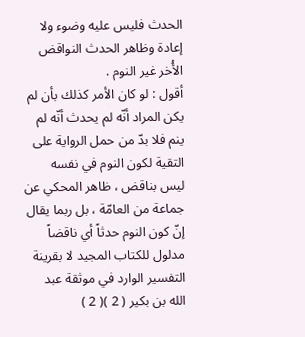الحدث فليس عليه وضوء ولا إعادة وظاهر الحدث النواقض الأُخر غير النوم .
أقول : لو كان الأمر كذلك بأن لم يكن المراد أنّه لم يحدث أنّه لم ينم فلا بدّ من حمل الرواية على التقية لكون النوم في نفسه ليس بناقض ، ظاهر المحكي عن جماعة من العامّة ، بل ربما يقال إنّ كون النوم حدثاً أي ناقضاً مدلول للكتاب المجيد لا بقرينة التفسير الوارد في موثقة عبد الله بن بكير ( 2 )( 2 )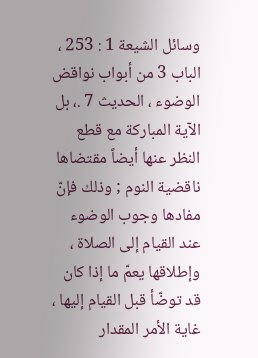وسائل الشيعة 1 : 253 ، الباب 3 من أبواب نواقض الوضوء ، الحديث 7 .، بل الآية المباركة مع قطع النظر عنها أيضاً مقتضاها ناقضية النوم ; وذلك فإنّ مفادها وجوب الوضوء عند القيام إلى الصلاة ، وإطلاقها يعمّ ما إذا كان قد توضّأ قبل القيام إليها ، غاية الأمر المقدار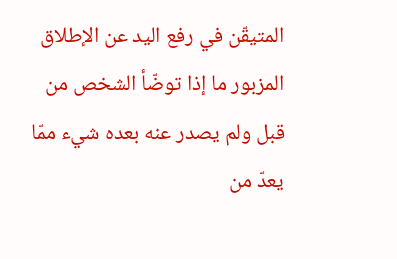المتيقّن في رفع اليد عن الإطلاق المزبور ما إذا توضّأ الشخص من قبل ولم يصدر عنه بعده شيء ممّا يعدّ من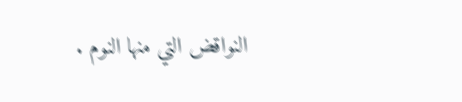النواقض التي منها النوم .